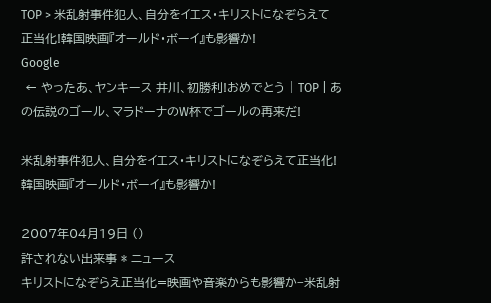TOP > 米乱射事件犯人、自分をイエス・キリストになぞらえて正当化!韓国映画『オールド・ボーイ』も影響か!
Google
 ← やったあ、ヤンキース 井川、初勝利!おめでとう | TOP | あの伝説のゴール、マラドーナのW杯でゴールの再来だ!

米乱射事件犯人、自分をイエス・キリストになぞらえて正当化!韓国映画『オールド・ボーイ』も影響か!

2007年04月19日 ()
許されない出来事 * ニュース
キリストになぞらえ正当化=映画や音楽からも影響か−米乱射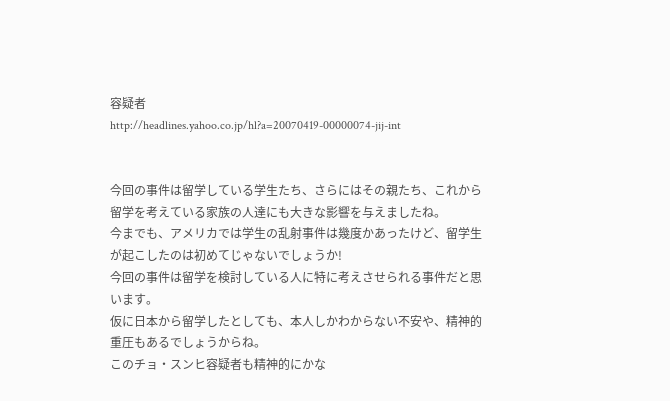容疑者
http://headlines.yahoo.co.jp/hl?a=20070419-00000074-jij-int


今回の事件は留学している学生たち、さらにはその親たち、これから留学を考えている家族の人達にも大きな影響を与えましたね。
今までも、アメリカでは学生の乱射事件は幾度かあったけど、留学生が起こしたのは初めてじゃないでしょうか!
今回の事件は留学を検討している人に特に考えさせられる事件だと思います。
仮に日本から留学したとしても、本人しかわからない不安や、精神的重圧もあるでしょうからね。
このチョ・スンヒ容疑者も精神的にかな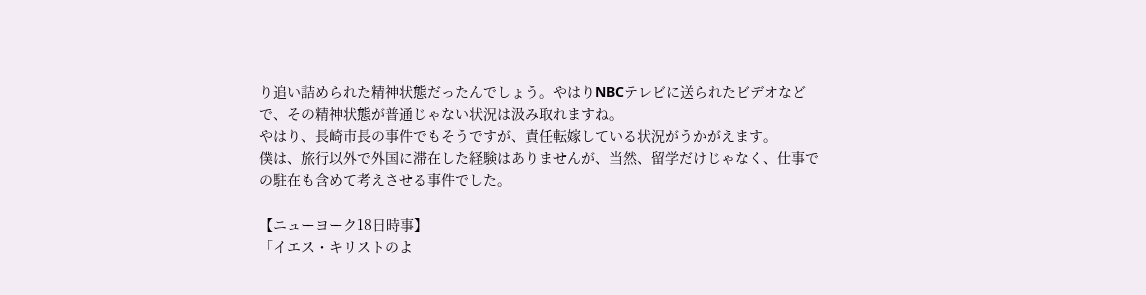り追い詰められた精神状態だったんでしょう。やはりNBCテレビに送られたビデオなどで、その精神状態が普通じゃない状況は汲み取れますね。
やはり、長崎市長の事件でもそうですが、責任転嫁している状況がうかがえます。
僕は、旅行以外で外国に滞在した経験はありませんが、当然、留学だけじゃなく、仕事での駐在も含めて考えさせる事件でした。

【ニューヨーク18日時事】
「イエス・キリストのよ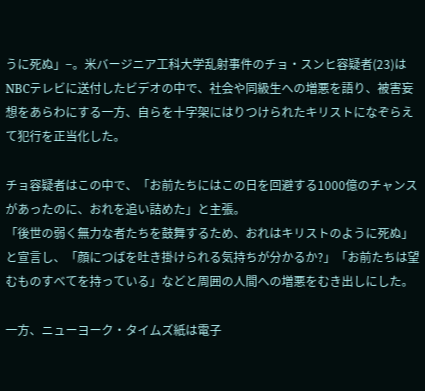うに死ぬ」−。米バージニア工科大学乱射事件のチョ・スンヒ容疑者(23)はNBCテレビに送付したビデオの中で、社会や同級生への増悪を語り、被害妄想をあらわにする一方、自らを十字架にはりつけられたキリストになぞらえて犯行を正当化した。

チョ容疑者はこの中で、「お前たちにはこの日を回避する1000億のチャンスがあったのに、おれを追い詰めた」と主張。
「後世の弱く無力な者たちを鼓舞するため、おれはキリストのように死ぬ」と宣言し、「顔につばを吐き掛けられる気持ちが分かるか?」「お前たちは望むものすべてを持っている」などと周囲の人間への増悪をむき出しにした。

一方、ニューヨーク・タイムズ紙は電子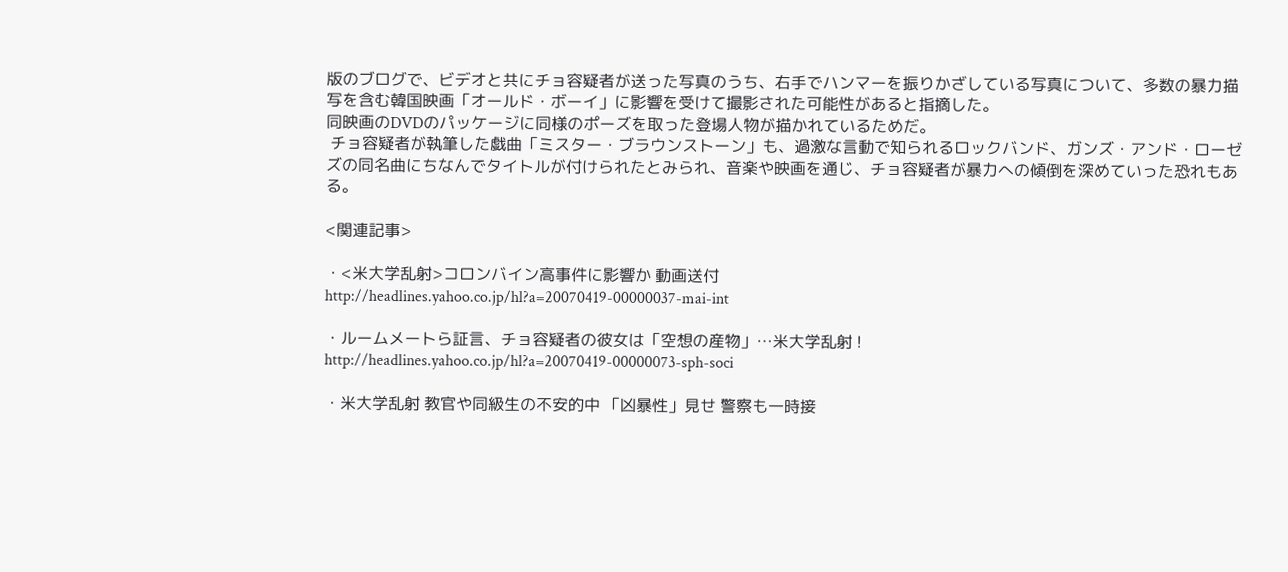版のブログで、ビデオと共にチョ容疑者が送った写真のうち、右手でハンマーを振りかざしている写真について、多数の暴力描写を含む韓国映画「オールド・ボーイ」に影響を受けて撮影された可能性があると指摘した。
同映画のDVDのパッケージに同様のポーズを取った登場人物が描かれているためだ。
 チョ容疑者が執筆した戯曲「ミスター・ブラウンストーン」も、過激な言動で知られるロックバンド、ガンズ・アンド・ローゼズの同名曲にちなんでタイトルが付けられたとみられ、音楽や映画を通じ、チョ容疑者が暴力への傾倒を深めていった恐れもある。

<関連記事>

・<米大学乱射>コロンバイン高事件に影響か 動画送付
http://headlines.yahoo.co.jp/hl?a=20070419-00000037-mai-int

・ルームメートら証言、チョ容疑者の彼女は「空想の産物」…米大学乱射 !
http://headlines.yahoo.co.jp/hl?a=20070419-00000073-sph-soci

・米大学乱射 教官や同級生の不安的中 「凶暴性」見せ 警察も一時接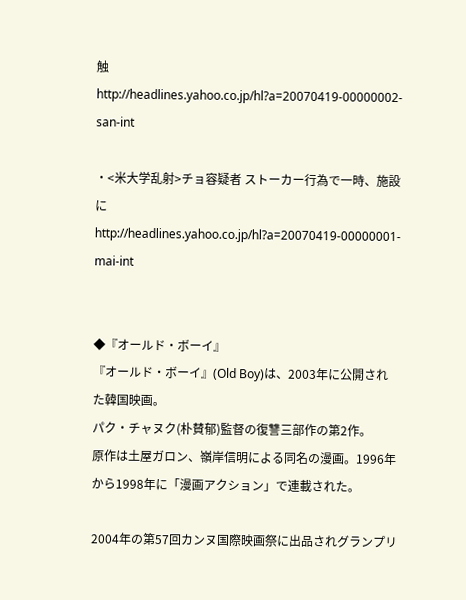触
http://headlines.yahoo.co.jp/hl?a=20070419-00000002-san-int

・<米大学乱射>チョ容疑者 ストーカー行為で一時、施設に
http://headlines.yahoo.co.jp/hl?a=20070419-00000001-mai-int


◆『オールド・ボーイ』
『オールド・ボーイ』(Old Boy)は、2003年に公開された韓国映画。
パク・チャヌク(朴賛郁)監督の復讐三部作の第2作。
原作は土屋ガロン、嶺岸信明による同名の漫画。1996年から1998年に「漫画アクション」で連載された。

2004年の第57回カンヌ国際映画祭に出品されグランプリ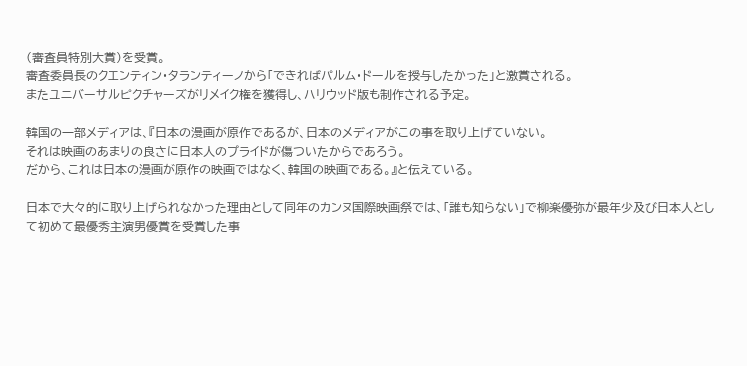(審査員特別大賞)を受賞。
審査委員長のクエンティン・タランティーノから「できればパルム・ドールを授与したかった」と激賞される。
またユニバーサルピクチャーズがリメイク権を獲得し、ハリウッド版も制作される予定。

韓国の一部メディアは、『日本の漫画が原作であるが、日本のメディアがこの事を取り上げていない。
それは映画のあまりの良さに日本人のプライドが傷ついたからであろう。
だから、これは日本の漫画が原作の映画ではなく、韓国の映画である。』と伝えている。

日本で大々的に取り上げられなかった理由として同年のカンヌ国際映画祭では、「誰も知らない」で柳楽優弥が最年少及び日本人として初めて最優秀主演男優賞を受賞した事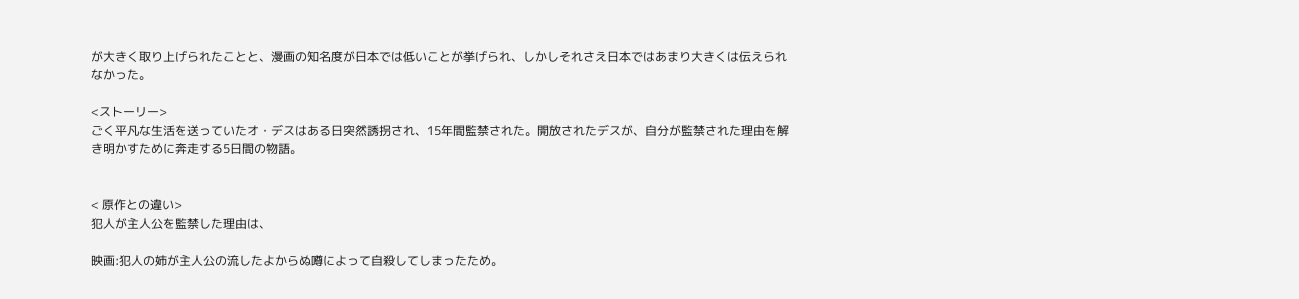が大きく取り上げられたことと、漫画の知名度が日本では低いことが挙げられ、しかしそれさえ日本ではあまり大きくは伝えられなかった。

<ストーリー>
ごく平凡な生活を送っていたオ・デスはある日突然誘拐され、15年間監禁された。開放されたデスが、自分が監禁された理由を解き明かすために奔走する5日間の物語。


< 原作との違い>
犯人が主人公を監禁した理由は、

映画:犯人の姉が主人公の流したよからぬ噂によって自殺してしまったため。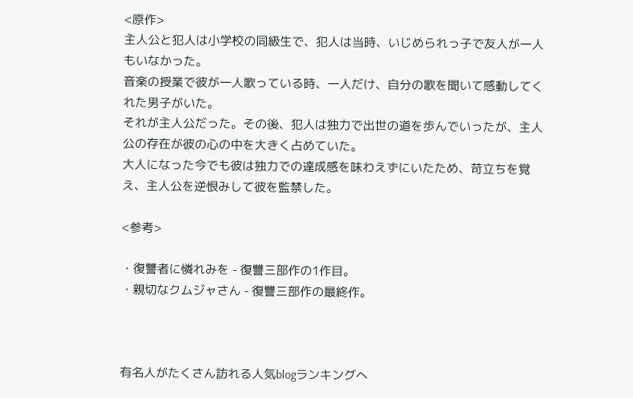<原作>
主人公と犯人は小学校の同級生で、犯人は当時、いじめられっ子で友人が一人もいなかった。
音楽の授業で彼が一人歌っている時、一人だけ、自分の歌を聞いて感動してくれた男子がいた。
それが主人公だった。その後、犯人は独力で出世の道を歩んでいったが、主人公の存在が彼の心の中を大きく占めていた。
大人になった今でも彼は独力での達成感を味わえずにいたため、苛立ちを覚え、主人公を逆恨みして彼を監禁した。

<参考>

・復讐者に憐れみを - 復讐三部作の1作目。
・親切なクムジャさん - 復讐三部作の最終作。



有名人がたくさん訪れる人気blogランキングへ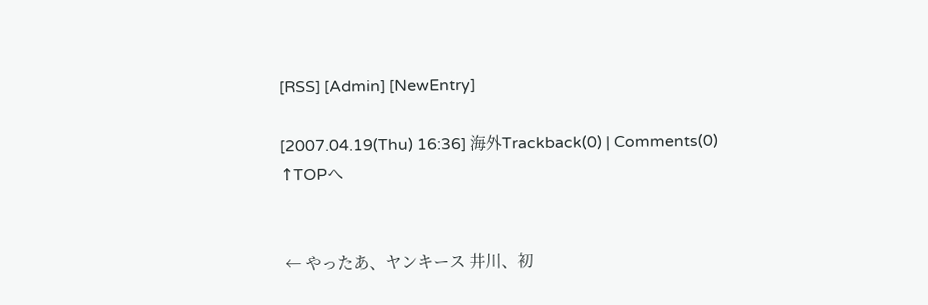[RSS] [Admin] [NewEntry]

[2007.04.19(Thu) 16:36] 海外Trackback(0) | Comments(0)
↑TOPへ


 ← やったあ、ヤンキース 井川、初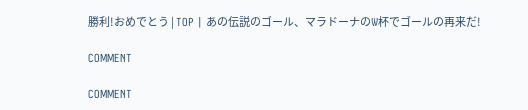勝利!おめでとう | TOP | あの伝説のゴール、マラドーナのW杯でゴールの再来だ!

COMMENT

COMMENT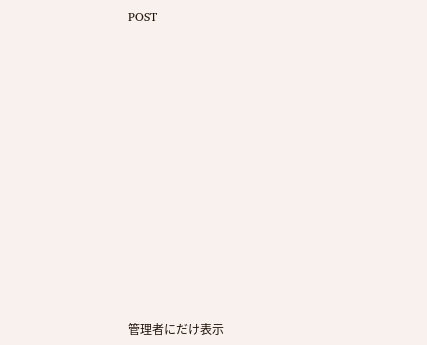POST















管理者にだけ表示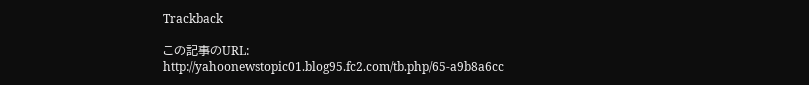Trackback

この記事のURL:
http://yahoonewstopic01.blog95.fc2.com/tb.php/65-a9b8a6cc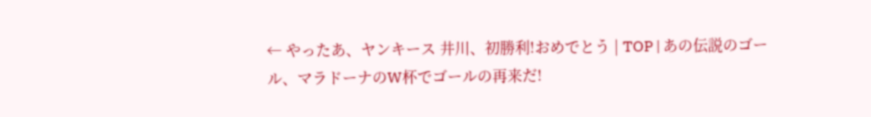← やったあ、ヤンキース 井川、初勝利!おめでとう | TOP | あの伝説のゴール、マラドーナのW杯でゴールの再来だ!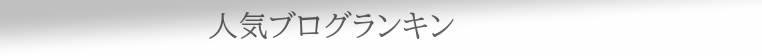人気ブログランキン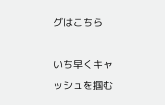グはこちら

いち早くキャッシュを掴む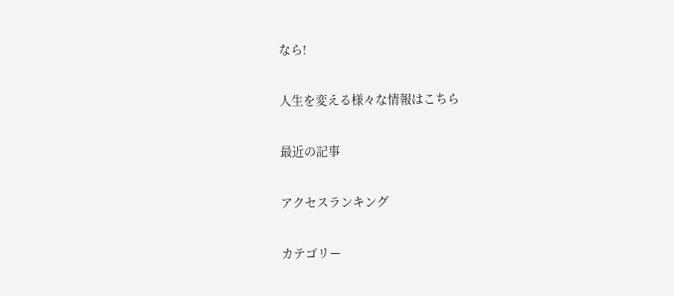なら!

人生を変える様々な情報はこちら

最近の記事

アクセスランキング

カテゴリー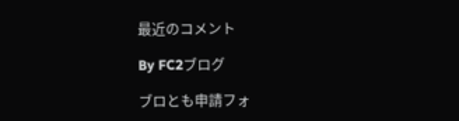最近のコメント

By FC2ブログ

ブロとも申請フォ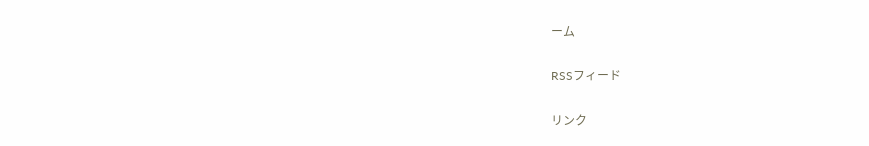ーム

RSSフィード

リンク